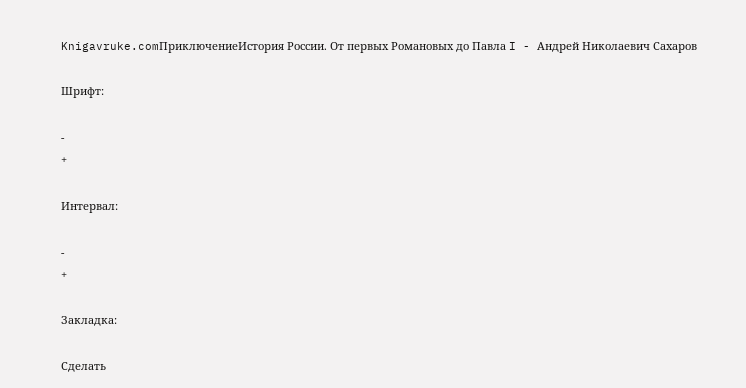Knigavruke.comПриключениеИстория России. От первых Романовых до Павла I - Андрей Николаевич Сахаров

Шрифт:

-
+

Интервал:

-
+

Закладка:

Сделать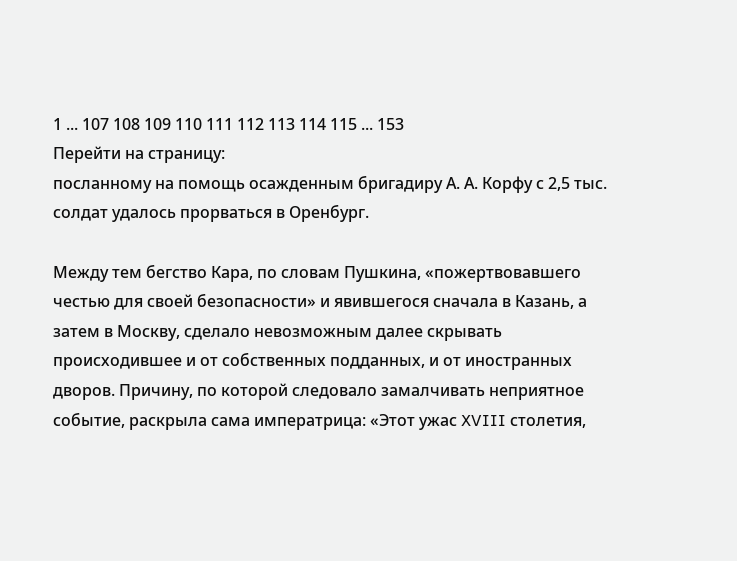1 ... 107 108 109 110 111 112 113 114 115 ... 153
Перейти на страницу:
посланному на помощь осажденным бригадиру А. А. Корфу с 2,5 тыс. солдат удалось прорваться в Оренбург.

Между тем бегство Кара, по словам Пушкина, «пожертвовавшего честью для своей безопасности» и явившегося сначала в Казань, а затем в Москву, сделало невозможным далее скрывать происходившее и от собственных подданных, и от иностранных дворов. Причину, по которой следовало замалчивать неприятное событие, раскрыла сама императрица: «Этот ужас XVIII столетия,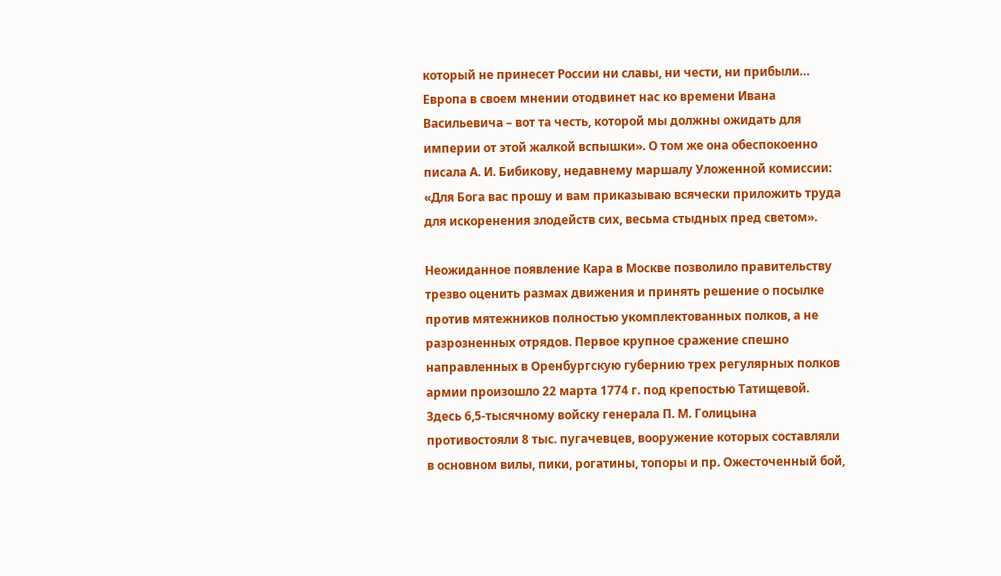который не принесет России ни славы, ни чести, ни прибыли… Европа в своем мнении отодвинет нас ко времени Ивана Васильевича – вот та честь, которой мы должны ожидать для империи от этой жалкой вспышки». О том же она обеспокоенно писала А. И. Бибикову, недавнему маршалу Уложенной комиссии: «Для Бога вас прошу и вам приказываю всячески приложить труда для искоренения злодейств сих, весьма стыдных пред светом».

Неожиданное появление Кара в Москве позволило правительству трезво оценить размах движения и принять решение о посылке против мятежников полностью укомплектованных полков, а не разрозненных отрядов. Первое крупное сражение спешно направленных в Оренбургскую губернию трех регулярных полков армии произошло 22 марта 1774 г. под крепостью Татищевой. Здесь 6,5-тысячному войску генерала П. М. Голицына противостояли 8 тыс. пугачевцев, вооружение которых составляли в основном вилы, пики, рогатины, топоры и пр. Ожесточенный бой,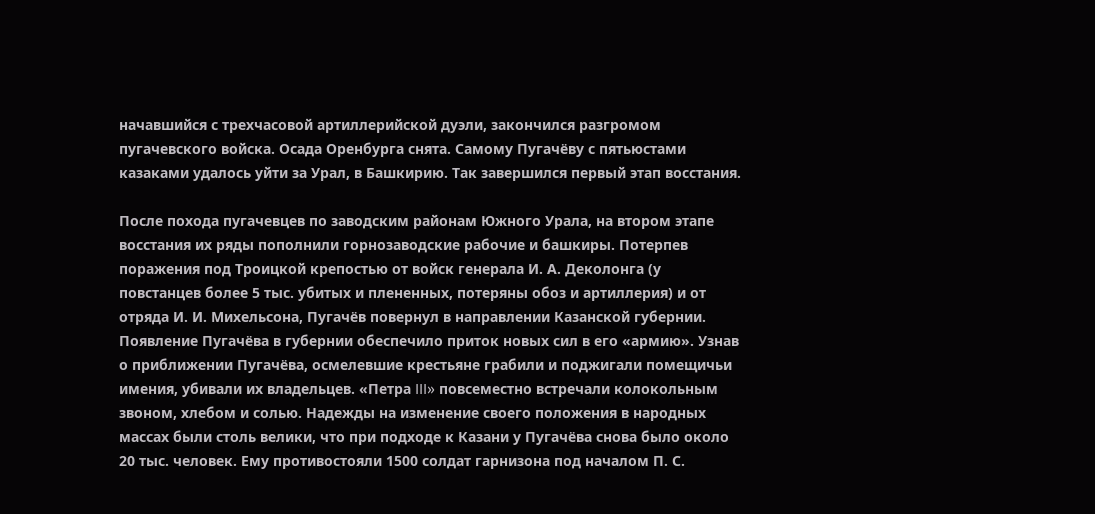начавшийся с трехчасовой артиллерийской дуэли, закончился разгромом пугачевского войска. Осада Оренбурга снята. Самому Пугачёву с пятьюстами казаками удалось уйти за Урал, в Башкирию. Так завершился первый этап восстания.

После похода пугачевцев по заводским районам Южного Урала, на втором этапе восстания их ряды пополнили горнозаводские рабочие и башкиры. Потерпев поражения под Троицкой крепостью от войск генерала И. А. Деколонга (у повстанцев более 5 тыс. убитых и плененных, потеряны обоз и артиллерия) и от отряда И. И. Михельсона, Пугачёв повернул в направлении Казанской губернии. Появление Пугачёва в губернии обеспечило приток новых сил в его «армию». Узнав о приближении Пугачёва, осмелевшие крестьяне грабили и поджигали помещичьи имения, убивали их владельцев. «Петра III» повсеместно встречали колокольным звоном, хлебом и солью. Надежды на изменение своего положения в народных массах были столь велики, что при подходе к Казани у Пугачёва снова было около 20 тыс. человек. Ему противостояли 1500 солдат гарнизона под началом П. С.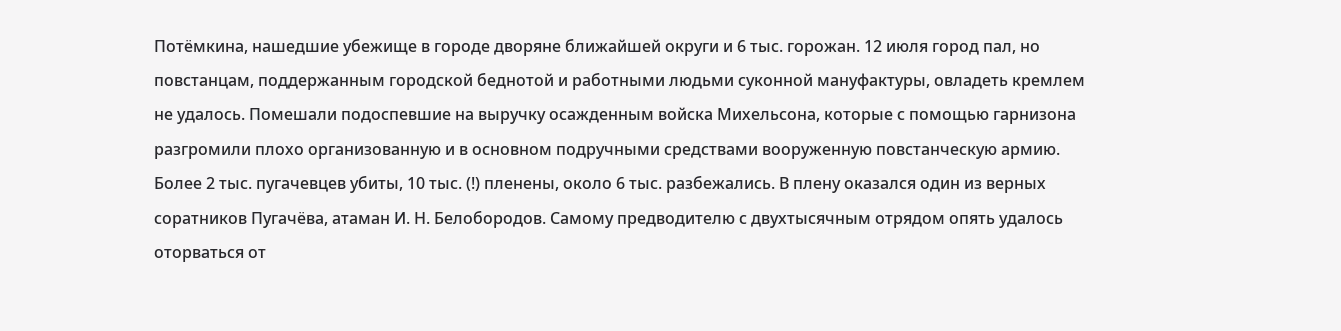Потёмкина, нашедшие убежище в городе дворяне ближайшей округи и 6 тыс. горожан. 12 июля город пал, но повстанцам, поддержанным городской беднотой и работными людьми суконной мануфактуры, овладеть кремлем не удалось. Помешали подоспевшие на выручку осажденным войска Михельсона, которые с помощью гарнизона разгромили плохо организованную и в основном подручными средствами вооруженную повстанческую армию. Более 2 тыс. пугачевцев убиты, 10 тыс. (!) пленены, около 6 тыс. разбежались. В плену оказался один из верных соратников Пугачёва, атаман И. Н. Белобородов. Самому предводителю с двухтысячным отрядом опять удалось оторваться от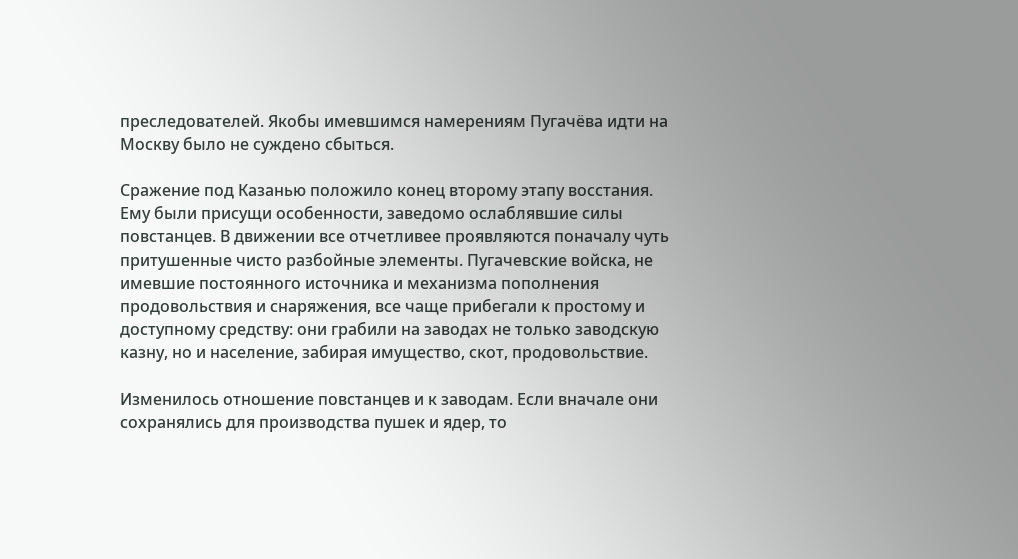преследователей. Якобы имевшимся намерениям Пугачёва идти на Москву было не суждено сбыться.

Сражение под Казанью положило конец второму этапу восстания. Ему были присущи особенности, заведомо ослаблявшие силы повстанцев. В движении все отчетливее проявляются поначалу чуть притушенные чисто разбойные элементы. Пугачевские войска, не имевшие постоянного источника и механизма пополнения продовольствия и снаряжения, все чаще прибегали к простому и доступному средству: они грабили на заводах не только заводскую казну, но и население, забирая имущество, скот, продовольствие.

Изменилось отношение повстанцев и к заводам. Если вначале они сохранялись для производства пушек и ядер, то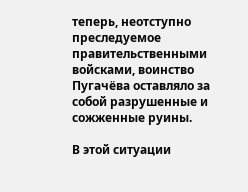теперь, неотступно преследуемое правительственными войсками, воинство Пугачёва оставляло за собой разрушенные и сожженные руины.

В этой ситуации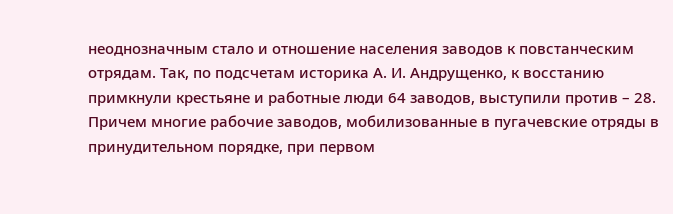неоднозначным стало и отношение населения заводов к повстанческим отрядам. Так, по подсчетам историка А. И. Андрущенко, к восстанию примкнули крестьяне и работные люди 64 заводов, выступили против – 28. Причем многие рабочие заводов, мобилизованные в пугачевские отряды в принудительном порядке, при первом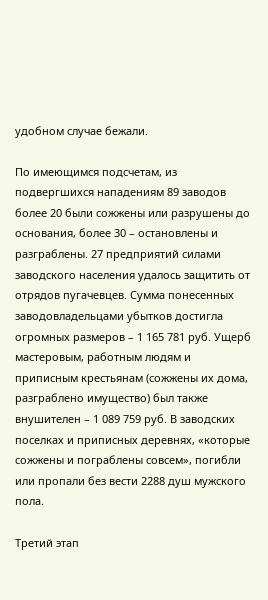удобном случае бежали.

По имеющимся подсчетам, из подвергшихся нападениям 89 заводов более 20 были сожжены или разрушены до основания, более 30 – остановлены и разграблены. 27 предприятий силами заводского населения удалось защитить от отрядов пугачевцев. Сумма понесенных заводовладельцами убытков достигла огромных размеров – 1 165 781 руб. Ущерб мастеровым, работным людям и приписным крестьянам (сожжены их дома, разграблено имущество) был также внушителен – 1 089 759 руб. В заводских поселках и приписных деревнях, «которые сожжены и пограблены совсем», погибли или пропали без вести 2288 душ мужского пола.

Третий этап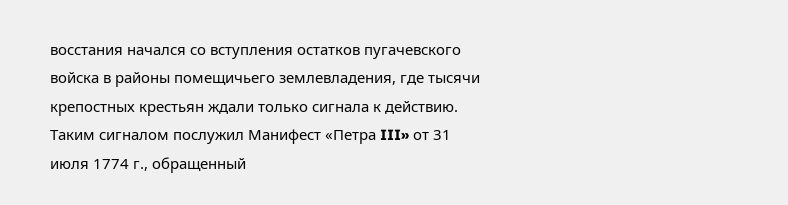восстания начался со вступления остатков пугачевского войска в районы помещичьего землевладения, где тысячи крепостных крестьян ждали только сигнала к действию. Таким сигналом послужил Манифест «Петра III» от 31 июля 1774 г., обращенный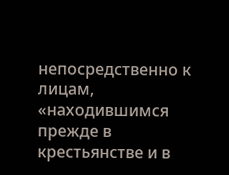непосредственно к лицам, «находившимся прежде в крестьянстве и в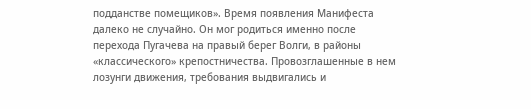подданстве помещиков». Время появления Манифеста далеко не случайно. Он мог родиться именно после перехода Пугачева на правый берег Волги, в районы «классического» крепостничества. Провозглашенные в нем лозунги движения, требования выдвигались и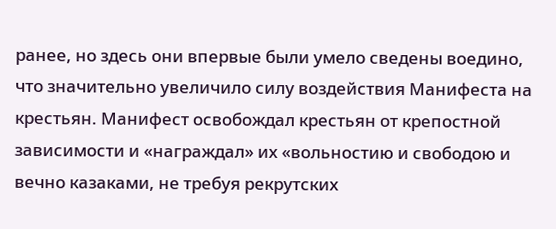ранее, но здесь они впервые были умело сведены воедино, что значительно увеличило силу воздействия Манифеста на крестьян. Манифест освобождал крестьян от крепостной зависимости и «награждал» их «вольностию и свободою и вечно казаками, не требуя рекрутских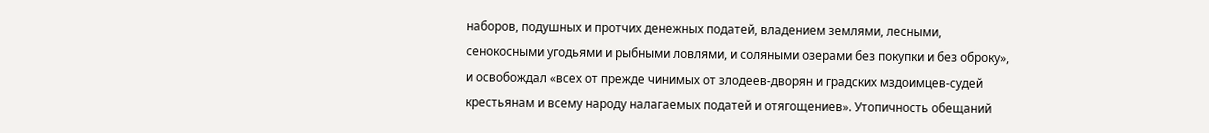наборов, подушных и протчих денежных податей, владением землями, лесными, сенокосными угодьями и рыбными ловлями, и соляными озерами без покупки и без оброку», и освобождал «всех от прежде чинимых от злодеев-дворян и градских мздоимцев-судей крестьянам и всему народу налагаемых податей и отягощениев». Утопичность обещаний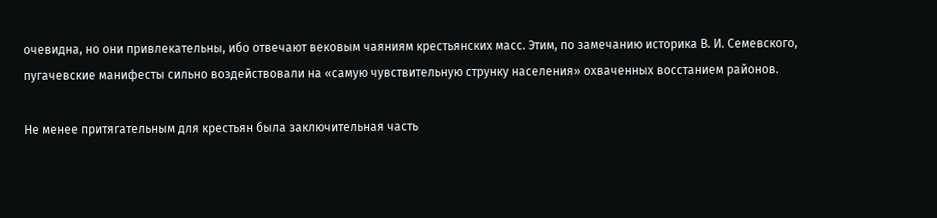очевидна, но они привлекательны, ибо отвечают вековым чаяниям крестьянских масс. Этим, по замечанию историка В. И. Семевского, пугачевские манифесты сильно воздействовали на «самую чувствительную струнку населения» охваченных восстанием районов.

Не менее притягательным для крестьян была заключительная часть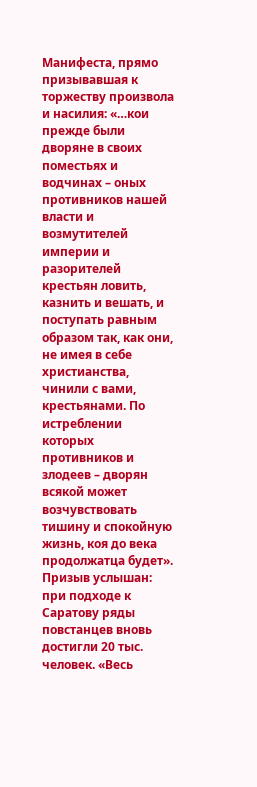Манифеста, прямо призывавшая к торжеству произвола и насилия: «…кои прежде были дворяне в своих поместьях и водчинах – оных противников нашей власти и возмутителей империи и разорителей крестьян ловить, казнить и вешать, и поступать равным образом так, как они, не имея в себе христианства, чинили с вами, крестьянами. По истреблении которых противников и злодеев – дворян всякой может возчувствовать тишину и спокойную жизнь, коя до века продолжатца будет». Призыв услышан: при подходе к Саратову ряды повстанцев вновь достигли 20 тыс. человек. «Весь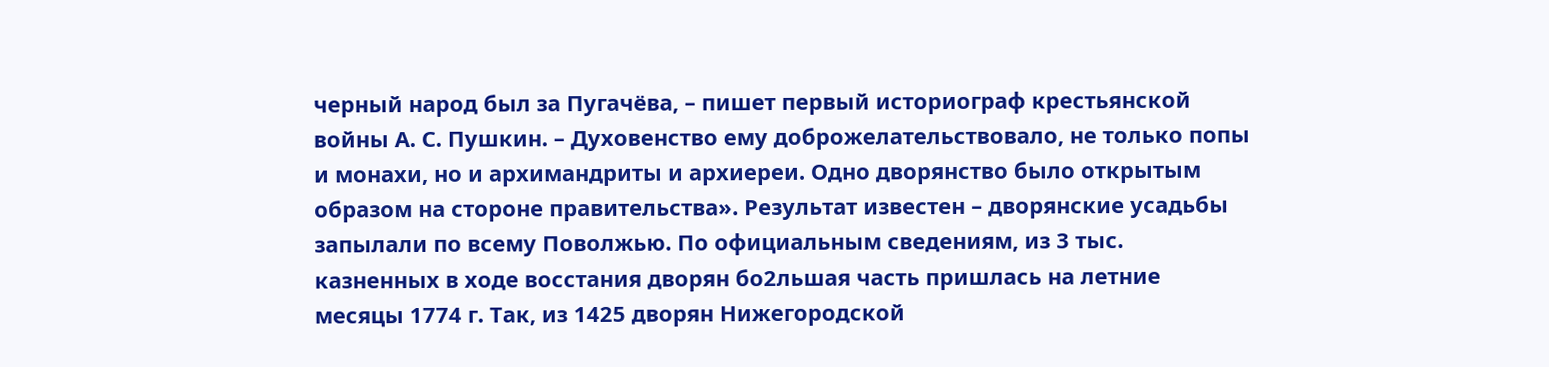черный народ был за Пугачёва, – пишет первый историограф крестьянской войны А. С. Пушкин. – Духовенство ему доброжелательствовало, не только попы и монахи, но и архимандриты и архиереи. Одно дворянство было открытым образом на стороне правительства». Результат известен – дворянские усадьбы запылали по всему Поволжью. По официальным сведениям, из 3 тыс. казненных в ходе восстания дворян бо2льшая часть пришлась на летние месяцы 1774 г. Так, из 1425 дворян Нижегородской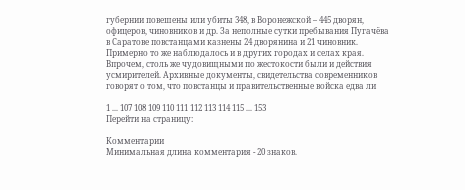губернии повешены или убиты 348, в Воронежской – 445 дворян, офицеров, чиновников и др. За неполные сутки пребывания Пугачёва в Саратове повстанцами казнены 24 дворянина и 21 чиновник. Примерно то же наблюдалось и в других городах и селах края. Впрочем, столь же чудовищными по жестокости были и действия усмирителей. Архивные документы, свидетельства современников говорят о том, что повстанцы и правительственные войска едва ли

1 ... 107 108 109 110 111 112 113 114 115 ... 153
Перейти на страницу:

Комментарии
Минимальная длина комментария - 20 знаков.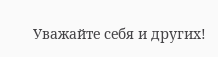Уважайте себя и других!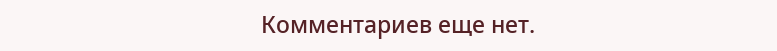Комментариев еще нет.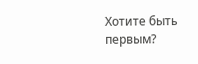Хотите быть первым?